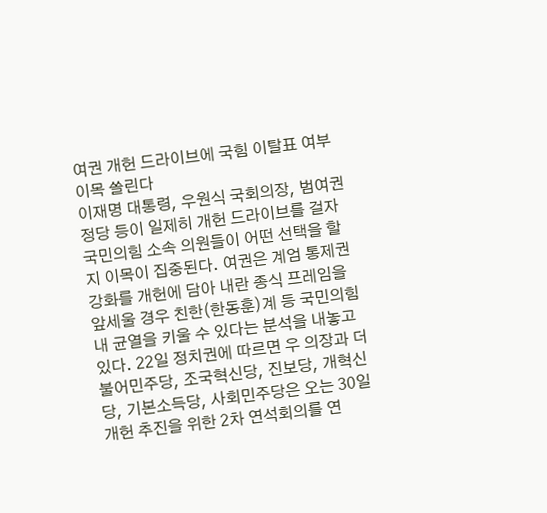여권 개헌 드라이브에 국힘 이탈표 여부 이목 쏠린다
이재명 대통령, 우원식 국회의장, 범여권 정당 등이 일제히 개헌 드라이브를 걸자 국민의힘 소속 의원들이 어떤 선택을 할지 이목이 집중된다. 여권은 계엄 통제권 강화를 개헌에 담아 내란 종식 프레임을 앞세울 경우 친한(한동훈)계 등 국민의힘 내 균열을 키울 수 있다는 분석을 내놓고 있다. 22일 정치권에 따르면 우 의장과 더불어민주당, 조국혁신당, 진보당, 개혁신당, 기본소득당, 사회민주당은 오는 30일 개헌 추진을 위한 2차 연석회의를 연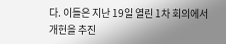다. 이들은 지난 19일 열린 1차 회의에서 개헌을 추진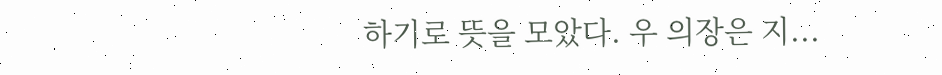하기로 뜻을 모았다. 우 의장은 지...